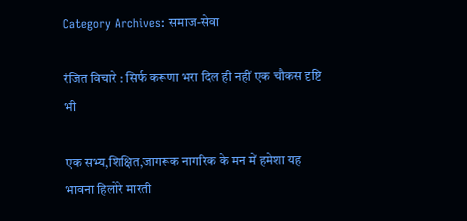Category Archives: समाज-सेवा

रंजित विचारे : सिर्फ करूणा भरा दिल ही नहीं एक चौकस दृष्टि भी

एक सभ्य,शिक्षित,जागरूक नागरिक के मन में हमेशा यह भावना हिलोरे मारती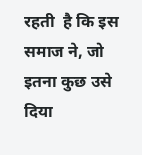रहती  है कि इस समाज ने, जो इतना कुछ उसे दिया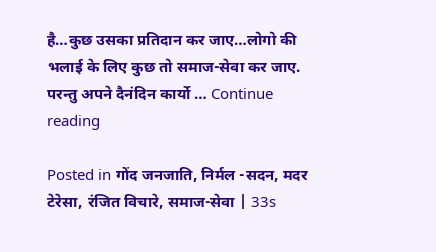है…कुछ उसका प्रतिदान कर जाए…लोगो की भलाई के लिए कुछ तो समाज-सेवा कर जाए. परन्तु अपने दैनंदिन कार्यो … Continue reading

Posted in गोंद जनजाति, निर्मल -सदन, मदर टेरेसा, रंजित विचारे, समाज-सेवा | 33s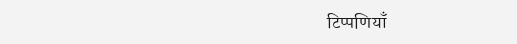टिप्पणियाँ